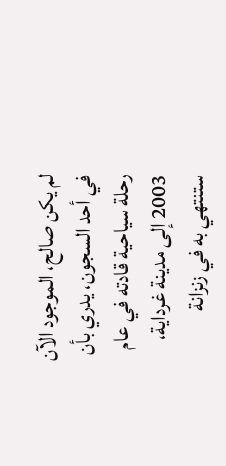لم يكن صالح، الموجود الآن في أحد السجون، يدري بأن رحلة سياحية قادته في عام 2003 إلى مدينة غرداية، ستنتهي به في زنزانة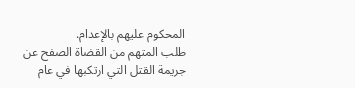المحكوم عليهم بالإعدام.
طلب المتهم من القضاة الصفح عن جريمة القتل التي ارتكبها في عام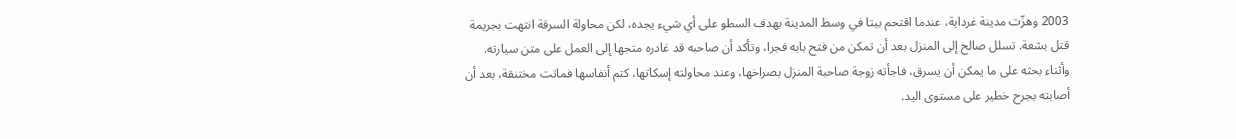2003 وهزّت مدينة غرداية، عندما اقتحم بيتا في وسط المدينة بهدف السطو على أي شيء يجده، لكن محاولة السرقة انتهت بجريمة قتل بشعة. تسلل صالح إلى المنزل بعد أن تمكن من فتح بابه فجرا، وتأكد أن صاحبه قد غادره متجها إلى العمل على متن سيارته. وأثناء بحثه على ما يمكن أن يسرق، فاجأته زوجة صاحبة المنزل بصراخها، وعند محاولته إسكاتها، كتم أنفاسها فماتت مختنقة، بعد أن أصابته بجرح خطير على مستوى اليد.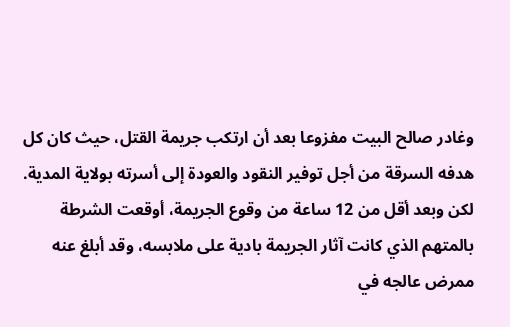وغادر صالح البيت مفزوعا بعد أن ارتكب جريمة القتل، حيث كان كل هدفه السرقة من أجل توفير النقود والعودة إلى أسرته بولاية المدية. لكن وبعد أقل من 12 ساعة من وقوع الجريمة، أوقعت الشرطة بالمتهم الذي كانت آثار الجريمة بادية على ملابسه، وقد أبلغ عنه ممرض عالجه في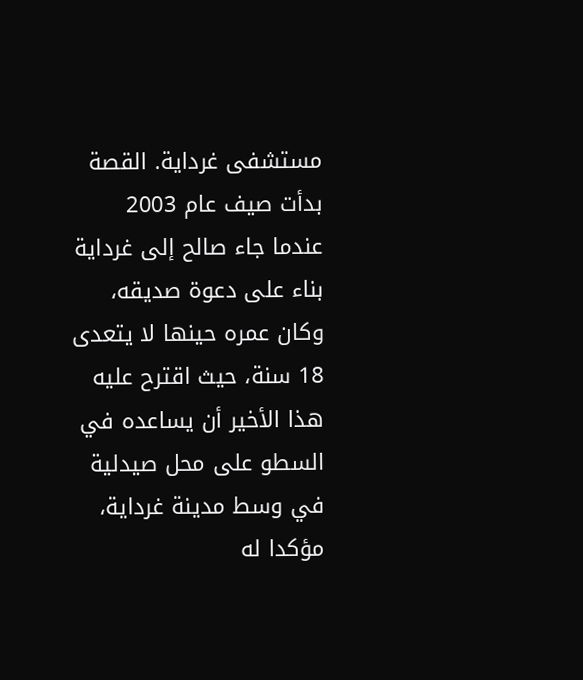مستشفى غرداية. القصة بدأت صيف عام 2003 عندما جاء صالح إلى غرداية بناء على دعوة صديقه، وكان عمره حينها لا يتعدى 18 سنة، حيث اقترح عليه هذا الأخير أن يساعده في السطو على محل صيدلية في وسط مدينة غرداية، مؤكدا له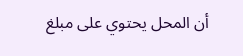أن المحل يحتوي على مبلغ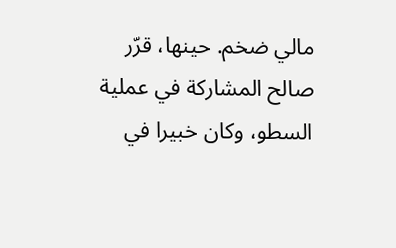مالي ضخم. حينها، قرّر صالح المشاركة في عملية السطو، وكان خبيرا في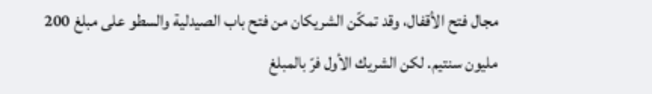مجال فتح الأقفال، وقد تمكّن الشريكان من فتح باب الصيدلية والسطو على مبلغ 200 مليون سنتيم. لكن الشريك الأول فرّ بالمبلغ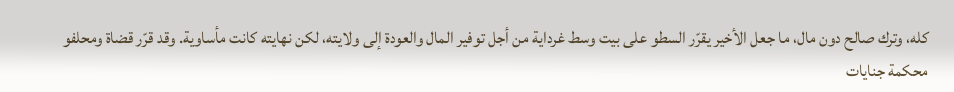كله، وترك صالح دون مال، ما جعل الأخير يقرّر السطو على بيت وسط غرداية من أجل توفير المال والعودة إلى ولايته، لكن نهايته كانت مأساوية. وقد قرّر قضاة ومحلفو محكمة جنايات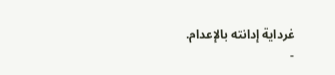غرداية إدانته بالإعدام.
-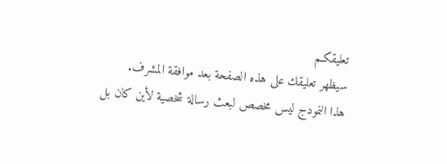تعليقكـم
سيظهر تعليقك على هذه الصفحة بعد موافقة المشرف.
هذا النمودج ليس مخصص لبعث رسالة شخصية لأين كان بل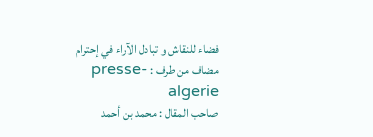فضاء للنقاش و تبادل الآراء في إحترام
مضاف من طرف : presse-algerie
صاحب المقال : محمد بن أحمد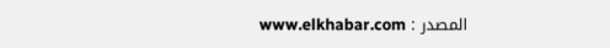المصدر : www.elkhabar.com